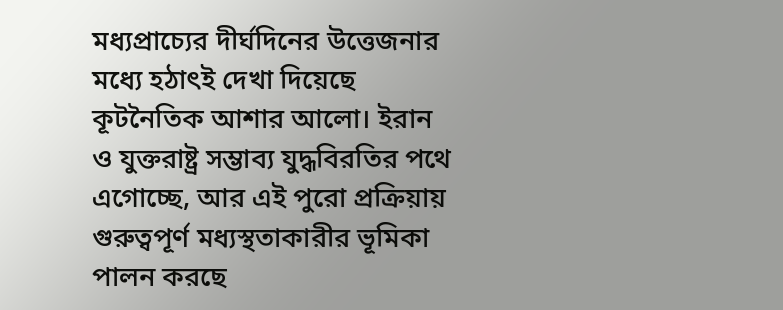মধ্যপ্রাচ্যের দীর্ঘদিনের উত্তেজনার মধ্যে হঠাৎই দেখা দিয়েছে কূটনৈতিক আশার আলো। ইরান ও যুক্তরাষ্ট্র সম্ভাব্য যুদ্ধবিরতির পথে এগোচ্ছে, আর এই পুরো প্রক্রিয়ায় গুরুত্বপূর্ণ মধ্যস্থতাকারীর ভূমিকা পালন করছে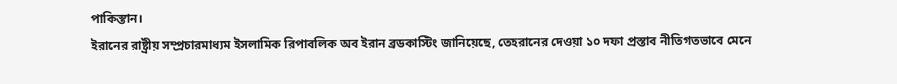পাকিস্তান।
ইরানের রাষ্ট্রীয় সম্প্রচারমাধ্যম ইসলামিক রিপাবলিক অব ইরান ব্রডকাস্টিং জানিয়েছে, তেহরানের দেওয়া ১০ দফা প্রস্তাব নীতিগতভাবে মেনে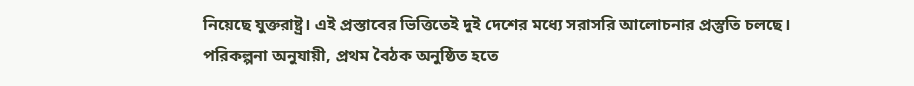নিয়েছে যুক্তরাষ্ট্র। এই প্রস্তাবের ভিত্তিতেই দুই দেশের মধ্যে সরাসরি আলোচনার প্রস্তুতি চলছে।
পরিকল্পনা অনুযায়ী, প্রথম বৈঠক অনুষ্ঠিত হতে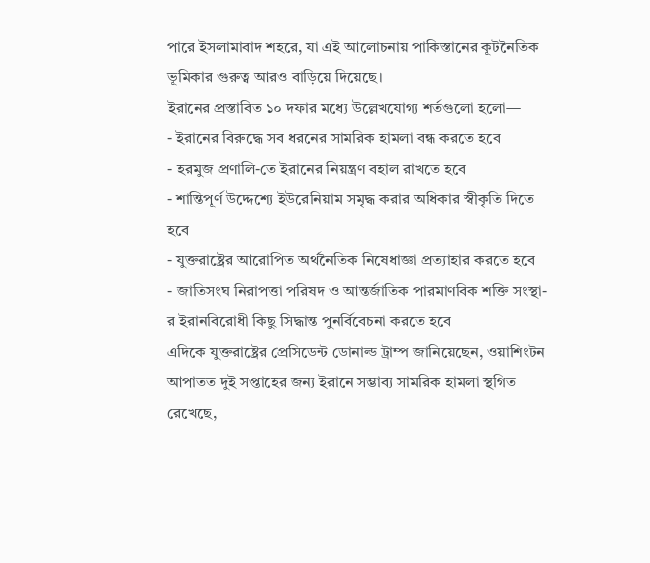পারে ইসলামাবাদ শহরে, যা এই আলোচনায় পাকিস্তানের কূটনৈতিক ভূমিকার গুরুত্ব আরও বাড়িয়ে দিয়েছে।
ইরানের প্রস্তাবিত ১০ দফার মধ্যে উল্লেখযোগ্য শর্তগুলো হলো—
- ইরানের বিরুদ্ধে সব ধরনের সামরিক হামলা বন্ধ করতে হবে
- হরমুজ প্রণালি-তে ইরানের নিয়ন্ত্রণ বহাল রাখতে হবে
- শান্তিপূর্ণ উদ্দেশ্যে ইউরেনিয়াম সমৃদ্ধ করার অধিকার স্বীকৃতি দিতে হবে
- যুক্তরাষ্ট্রের আরোপিত অর্থনৈতিক নিষেধাজ্ঞা প্রত্যাহার করতে হবে
- জাতিসংঘ নিরাপত্তা পরিষদ ও আন্তর্জাতিক পারমাণবিক শক্তি সংস্থা-র ইরানবিরোধী কিছু সিদ্ধান্ত পুনর্বিবেচনা করতে হবে
এদিকে যুক্তরাষ্ট্রের প্রেসিডেন্ট ডোনাল্ড ট্রাম্প জানিয়েছেন, ওয়াশিংটন আপাতত দুই সপ্তাহের জন্য ইরানে সম্ভাব্য সামরিক হামলা স্থগিত রেখেছে,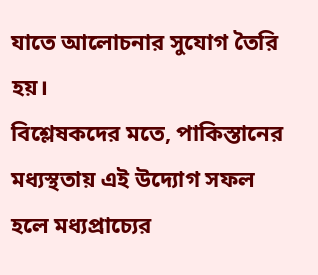যাতে আলোচনার সুযোগ তৈরি হয়।
বিশ্লেষকদের মতে, পাকিস্তানের মধ্যস্থতায় এই উদ্যোগ সফল হলে মধ্যপ্রাচ্যের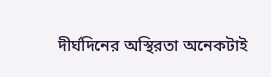দীর্ঘদিনের অস্থিরতা অনেকটাই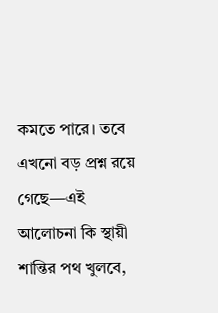কমতে পারে। তবে এখনো বড় প্রশ্ন রয়ে গেছে—এই আলোচনা কি স্থায়ী শান্তির পথ খুলবে,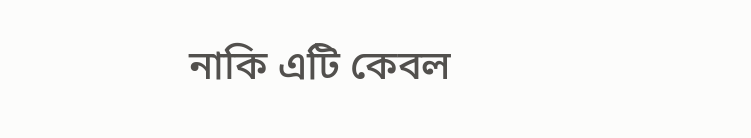নাকি এটি কেবল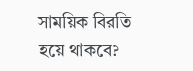সাময়িক বিরতি হয়ে থাকবে?